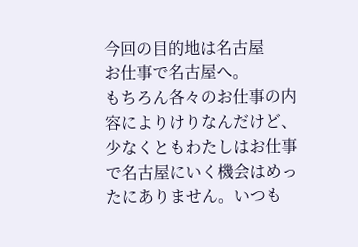今回の目的地は名古屋
お仕事で名古屋へ。
もちろん各々のお仕事の内容によりけりなんだけど、少なくともわたしはお仕事で名古屋にいく機会はめったにありません。いつも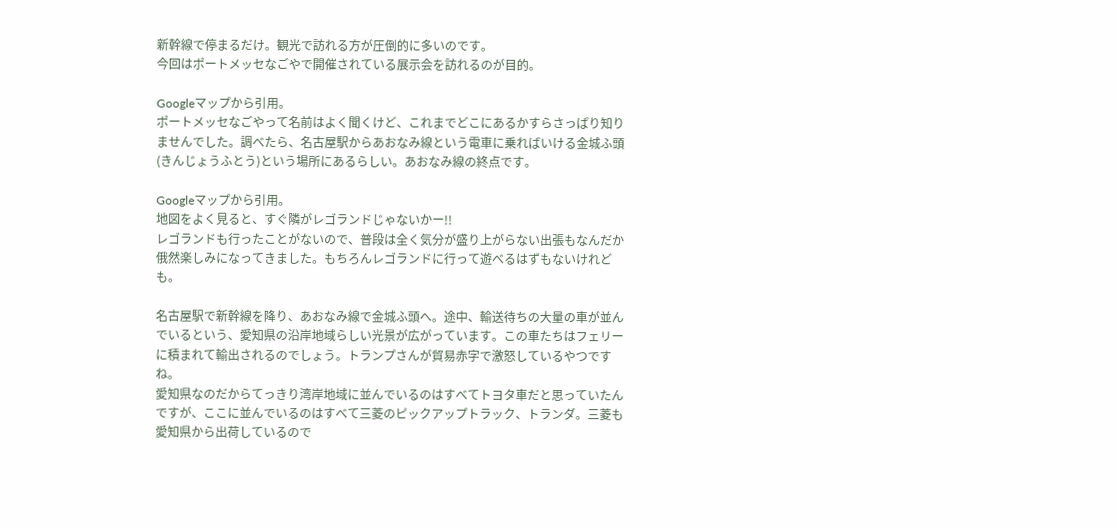新幹線で停まるだけ。観光で訪れる方が圧倒的に多いのです。
今回はポートメッセなごやで開催されている展示会を訪れるのが目的。

Googleマップから引用。
ポートメッセなごやって名前はよく聞くけど、これまでどこにあるかすらさっぱり知りませんでした。調べたら、名古屋駅からあおなみ線という電車に乗ればいける金城ふ頭(きんじょうふとう)という場所にあるらしい。あおなみ線の終点です。

Googleマップから引用。
地図をよく見ると、すぐ隣がレゴランドじゃないかー!!
レゴランドも行ったことがないので、普段は全く気分が盛り上がらない出張もなんだか俄然楽しみになってきました。もちろんレゴランドに行って遊べるはずもないけれども。

名古屋駅で新幹線を降り、あおなみ線で金城ふ頭へ。途中、輸送待ちの大量の車が並んでいるという、愛知県の沿岸地域らしい光景が広がっています。この車たちはフェリーに積まれて輸出されるのでしょう。トランプさんが貿易赤字で激怒しているやつですね。
愛知県なのだからてっきり湾岸地域に並んでいるのはすべてトヨタ車だと思っていたんですが、ここに並んでいるのはすべて三菱のピックアップトラック、トランダ。三菱も愛知県から出荷しているので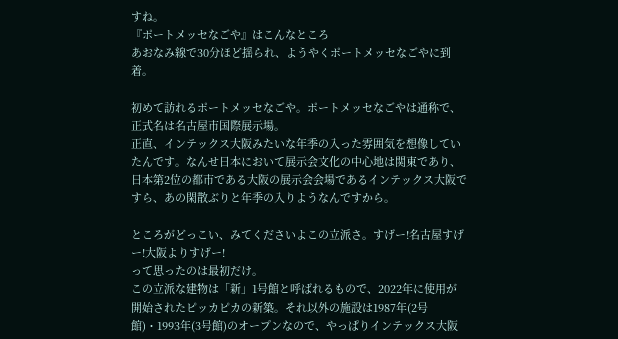すね。
『ポートメッセなごや』はこんなところ
あおなみ線で30分ほど揺られ、ようやくポートメッセなごやに到着。

初めて訪れるポートメッセなごや。ポートメッセなごやは通称で、正式名は名古屋市国際展示場。
正直、インテックス大阪みたいな年季の入った雰囲気を想像していたんです。なんせ日本において展示会文化の中心地は関東であり、日本第2位の都市である大阪の展示会会場であるインテックス大阪ですら、あの閑散ぶりと年季の入りようなんですから。

ところがどっこい、みてくださいよこの立派さ。すげー!名古屋すげー!大阪よりすげー!
って思ったのは最初だけ。
この立派な建物は「新」1号館と呼ばれるもので、2022年に使用が開始されたピッカピカの新築。それ以外の施設は1987年(2号館)・1993年(3号館)のオープンなので、やっぱりインテックス大阪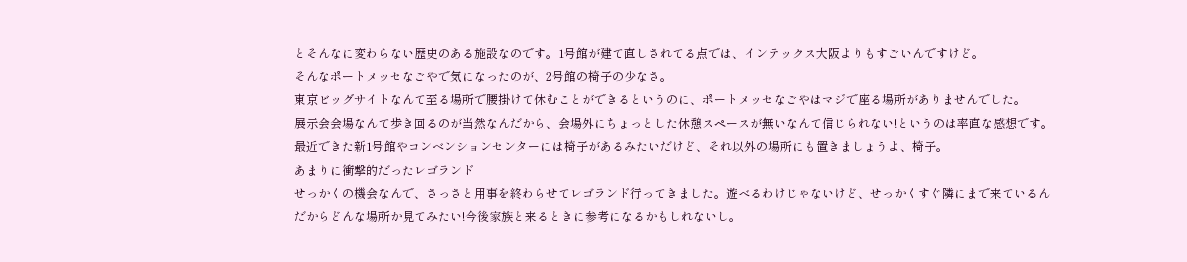とそんなに変わらない歴史のある施設なのです。1号館が建て直しされてる点では、インテックス大阪よりもすごいんですけど。
そんなポートメッセなごやで気になったのが、2号館の椅子の少なさ。
東京ビッグサイトなんて至る場所で腰掛けて休むことができるというのに、ポートメッセなごやはマジで座る場所がありませんでした。
展示会会場なんて歩き回るのが当然なんだから、会場外にちょっとした休憩スペースが無いなんて信じられない!というのは率直な感想です。最近できた新1号館やコンベンションセンターには椅子があるみたいだけど、それ以外の場所にも置きましょうよ、椅子。
あまりに衝撃的だったレゴランド
せっかくの機会なんで、さっさと用事を終わらせてレゴランド行ってきました。遊べるわけじゃないけど、せっかくすぐ隣にまで来ているんだからどんな場所か見てみたい!今後家族と来るときに参考になるかもしれないし。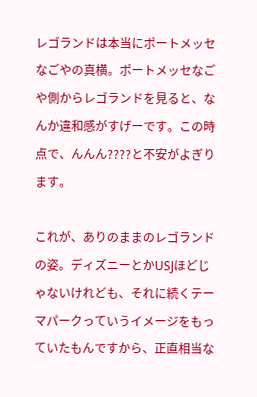レゴランドは本当にポートメッセなごやの真横。ポートメッセなごや側からレゴランドを見ると、なんか違和感がすげーです。この時点で、んんん????と不安がよぎります。

これが、ありのままのレゴランドの姿。ディズニーとかUSJほどじゃないけれども、それに続くテーマパークっていうイメージをもっていたもんですから、正直相当な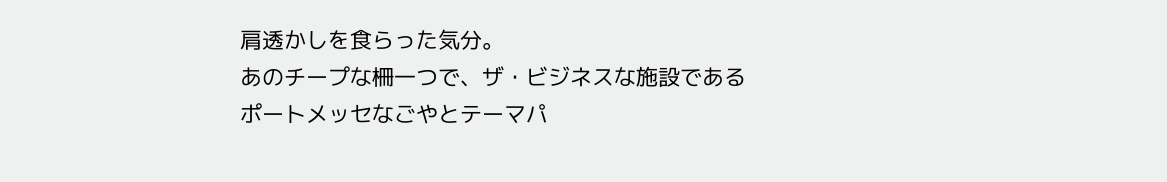肩透かしを食らった気分。
あのチープな柵一つで、ザ・ビジネスな施設であるポートメッセなごやとテーマパ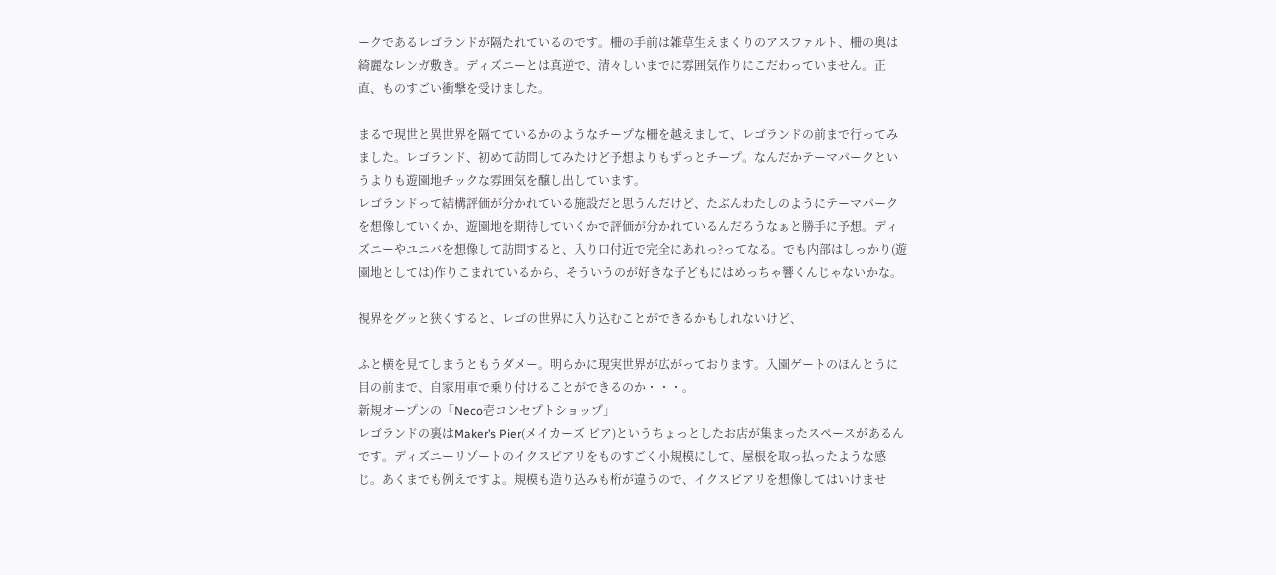ークであるレゴランドが隔たれているのです。柵の手前は雑草生えまくりのアスファルト、柵の奥は綺麗なレンガ敷き。ディズニーとは真逆で、清々しいまでに雰囲気作りにこだわっていません。正直、ものすごい衝撃を受けました。

まるで現世と異世界を隔てているかのようなチープな柵を越えまして、レゴランドの前まで行ってみました。レゴランド、初めて訪問してみたけど予想よりもずっとチープ。なんだかテーマパークというよりも遊園地チックな雰囲気を醸し出しています。
レゴランドって結構評価が分かれている施設だと思うんだけど、たぶんわたしのようにテーマパークを想像していくか、遊園地を期待していくかで評価が分かれているんだろうなぁと勝手に予想。ディズニーやユニバを想像して訪問すると、入り口付近で完全にあれっ?ってなる。でも内部はしっかり(遊園地としては)作りこまれているから、そういうのが好きな子どもにはめっちゃ響くんじゃないかな。

視界をグッと狭くすると、レゴの世界に入り込むことができるかもしれないけど、

ふと横を見てしまうともうダメー。明らかに現実世界が広がっております。入園ゲートのほんとうに目の前まで、自家用車で乗り付けることができるのか・・・。
新規オープンの「Neco壱コンセプトショップ」
レゴランドの裏はMaker’s Pier(メイカーズ ピア)というちょっとしたお店が集まったスペースがあるんです。ディズニーリゾートのイクスピアリをものすごく小規模にして、屋根を取っ払ったような感じ。あくまでも例えですよ。規模も造り込みも桁が違うので、イクスピアリを想像してはいけませ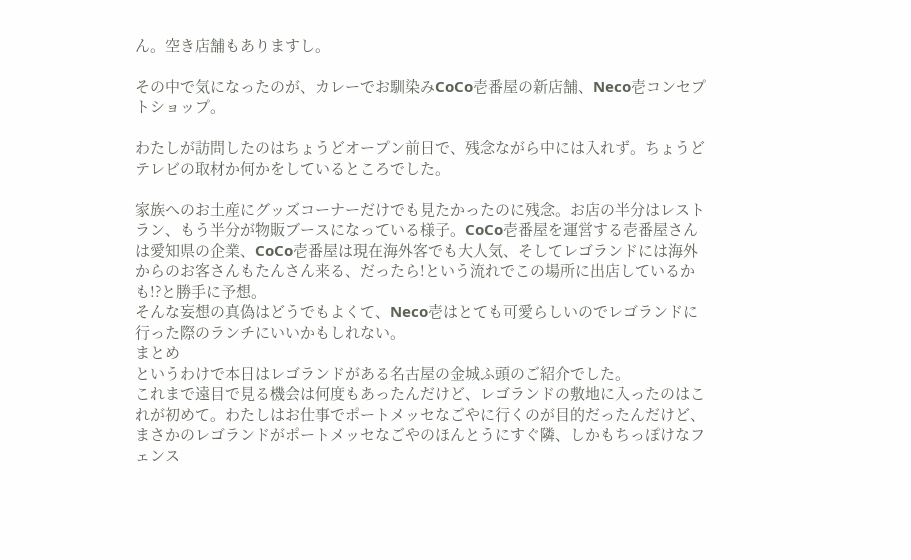ん。空き店舗もありますし。

その中で気になったのが、カレーでお馴染みCoCo壱番屋の新店舗、Neco壱コンセプトショップ。

わたしが訪問したのはちょうどオープン前日で、残念ながら中には入れず。ちょうどテレビの取材か何かをしているところでした。

家族へのお土産にグッズコーナーだけでも見たかったのに残念。お店の半分はレストラン、もう半分が物販ブースになっている様子。CoCo壱番屋を運営する壱番屋さんは愛知県の企業、CoCo壱番屋は現在海外客でも大人気、そしてレゴランドには海外からのお客さんもたんさん来る、だったら!という流れでこの場所に出店しているかも!?と勝手に予想。
そんな妄想の真偽はどうでもよくて、Neco壱はとても可愛らしいのでレゴランドに行った際のランチにいいかもしれない。
まとめ
というわけで本日はレゴランドがある名古屋の金城ふ頭のご紹介でした。
これまで遠目で見る機会は何度もあったんだけど、レゴランドの敷地に入ったのはこれが初めて。わたしはお仕事でポートメッセなごやに行くのが目的だったんだけど、まさかのレゴランドがポートメッセなごやのほんとうにすぐ隣、しかもちっぽけなフェンス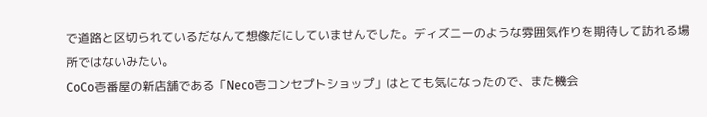で道路と区切られているだなんて想像だにしていませんでした。ディズニーのような雰囲気作りを期待して訪れる場所ではないみたい。
CoCo壱番屋の新店舗である「Neco壱コンセプトショップ」はとても気になったので、また機会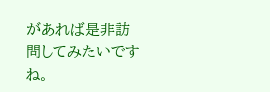があれば是非訪問してみたいですね。